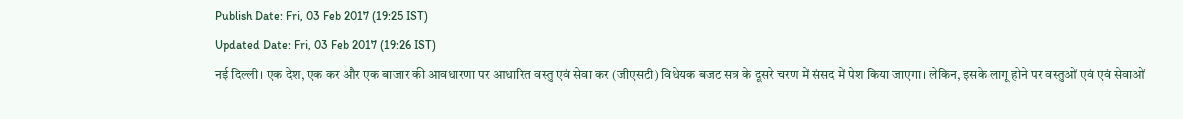Publish Date: Fri, 03 Feb 2017 (19:25 IST)
Updated Date: Fri, 03 Feb 2017 (19:26 IST)
नई दिल्ली। एक देश, एक कर और एक बाजार की आवधारणा पर आधारित वस्तु एवं सेवा कर (जीएसटी) विधेयक बजट सत्र के दूसरे चरण में संसद में पेश किया जाएगा। लेकिन, इसके लागू होने पर वस्तुओं एवं एवं सेवाओं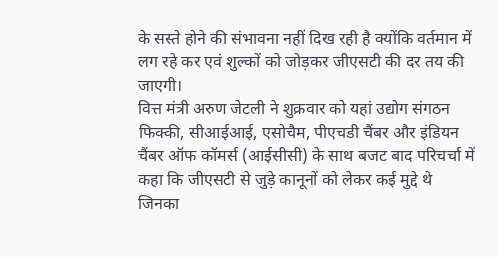के सस्ते होने की संभावना नहीं दिख रही है क्योंकि वर्तमान में लग रहे कर एवं शुल्कों को जोड़कर जीएसटी की दर तय की जाएगी।
वित्त मंत्री अरुण जेटली ने शुक्रवार को यहां उद्योग संगठन फिक्की, सीआईआई, एसोचैम, पीएचडी चैंबर और इंडियन चैंबर ऑफ कॉमर्स (आईसीसी) के साथ बजट बाद परिचर्चा में कहा कि जीएसटी से जुड़े कानूनों को लेकर कई मुद्दे थे जिनका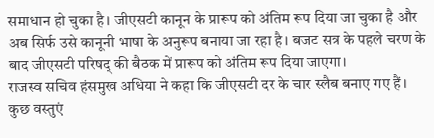समाधान हो चुका है। जीएसटी कानून के प्रारूप को अंतिम रूप दिया जा चुका है और अब सिर्फ उसे कानूनी भाषा के अनुरूप बनाया जा रहा है। बजट सत्र के पहले चरण के बाद जीएसटी परिषद् की बैठक में प्रारूप को अंतिम रूप दिया जाएगा।
राजस्व सचिव हंसमुख अधिया ने कहा कि जीएसटी दर के चार स्लैब बनाए गए हैं। कुछ वस्तुएं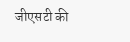जीएसटी की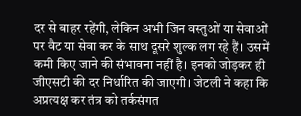दर से बाहर रहेंगी, लेकिन अभी जिन वस्तुओं या सेवाओं पर वैट या सेवा कर के साथ दूसरे शुल्क लग रहे हैं। उसमें कमी किए जाने की संभावना नहीं है। इनको जोड़कर ही जीएसटी की दर निर्धारित की जाएगी। जेटली ने कहा कि अप्रत्यक्ष कर तंत्र को तर्कसंगत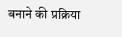बनाने की प्रक्रिया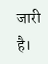जारी है।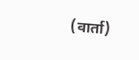(वार्ता)